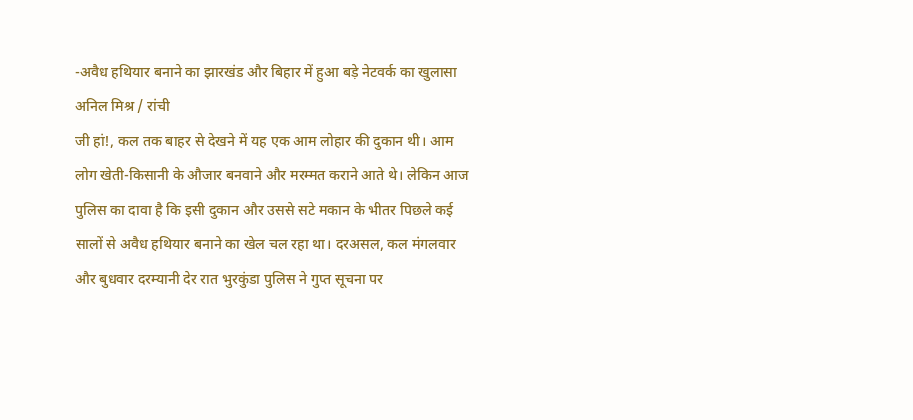-अवैध हथियार बनाने का झारखंड और बिहार में हुआ बड़े नेटवर्क का खुलासा
अनिल मिश्र / रांची
जी हां!, कल तक बाहर से देखने में यह एक आम लोहार की दुकान थी। आम लोग खेती-किसानी के औजार बनवाने और मरम्मत कराने आते थे। लेकिन आज पुलिस का दावा है कि इसी दुकान और उससे सटे मकान के भीतर पिछले कई सालों से अवैध हथियार बनाने का खेल चल रहा था। दरअसल, कल मंगलवार और बुधवार दरम्यानी देर रात भुरकुंडा पुलिस ने गुप्त सूचना पर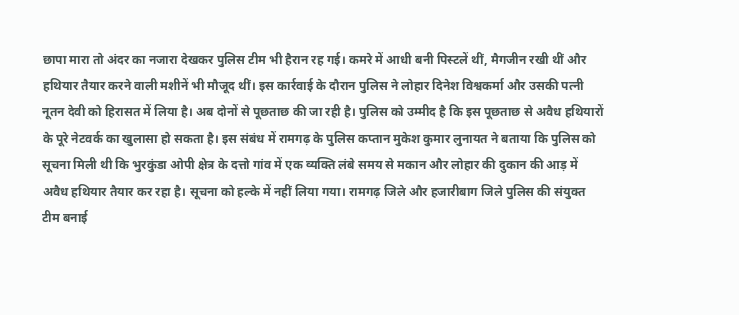छापा मारा तो अंदर का नजारा देखकर पुलिस टीम भी हैरान रह गई। कमरे में आधी बनी पिस्टलें थीं, मैगजीन रखी थीं और हथियार तैयार करने वाली मशीनें भी मौजूद थीं। इस कार्रवाई के दौरान पुलिस ने लोहार दिनेश विश्वकर्मा और उसकी पत्नी नूतन देवी को हिरासत में लिया है। अब दोनों से पूछताछ की जा रही है। पुलिस को उम्मीद है कि इस पूछताछ से अवैध हथियारों के पूरे नेटवर्क का खुलासा हो सकता है। इस संबंध में रामगढ़ के पुलिस कप्तान मुकेश कुमार लुनायत ने बताया कि पुलिस को सूचना मिली थी कि भुरकुंडा ओपी क्षेत्र के दत्तो गांव में एक व्यक्ति लंबे समय से मकान और लोहार की दुकान की आड़ में अवैध हथियार तैयार कर रहा है। सूचना को हल्के में नहीं लिया गया। रामगढ़ जिले और हजारीबाग जिले पुलिस की संयुक्त टीम बनाई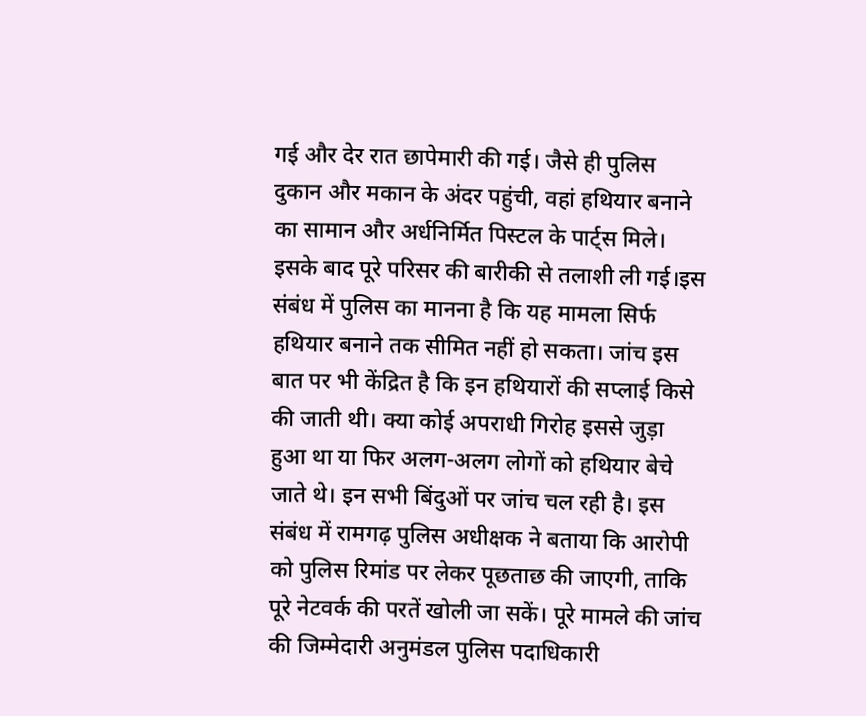गई और देर रात छापेमारी की गई। जैसे ही पुलिस दुकान और मकान के अंदर पहुंची, वहां हथियार बनाने का सामान और अर्धनिर्मित पिस्टल के पार्ट्स मिले। इसके बाद पूरे परिसर की बारीकी से तलाशी ली गई।इस संबंध में पुलिस का मानना है कि यह मामला सिर्फ हथियार बनाने तक सीमित नहीं हो सकता। जांच इस बात पर भी केंद्रित है कि इन हथियारों की सप्लाई किसे की जाती थी। क्या कोई अपराधी गिरोह इससे जुड़ा हुआ था या फिर अलग-अलग लोगों को हथियार बेचे जाते थे। इन सभी बिंदुओं पर जांच चल रही है। इस संबंध में रामगढ़ पुलिस अधीक्षक ने बताया कि आरोपी को पुलिस रिमांड पर लेकर पूछताछ की जाएगी, ताकि पूरे नेटवर्क की परतें खोली जा सकें। पूरे मामले की जांच की जिम्मेदारी अनुमंडल पुलिस पदाधिकारी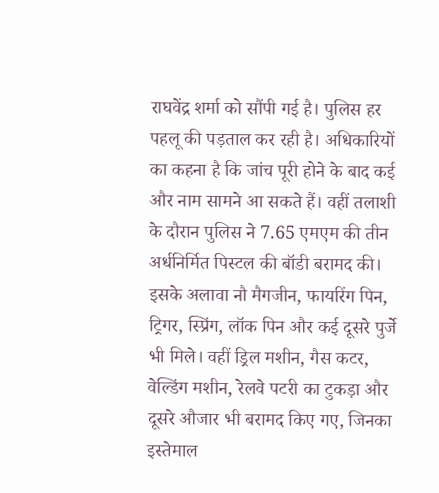राघवेंद्र शर्मा को सौंपी गई है। पुलिस हर पहलू की पड़ताल कर रही है। अधिकारियों का कहना है कि जांच पूरी होने के बाद कई और नाम सामने आ सकते हैं। वहीं तलाशी के दौरान पुलिस ने 7.65 एमएम की तीन अर्धनिर्मित पिस्टल की बॉडी बरामद की। इसके अलावा नौ मैगजीन, फायरिंग पिन, ट्रिगर, स्प्रिंग, लॉक पिन और कई दूसरे पुर्जे भी मिले। वहीं ड्रिल मशीन, गैस कटर, वेल्डिंग मशीन, रेलवे पटरी का टुकड़ा और दूसरे औजार भी बरामद किए गए, जिनका इस्तेमाल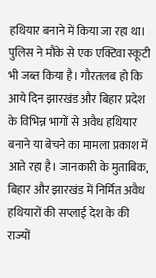हथियार बनाने में किया जा रहा था। पुलिस ने मौके से एक एक्टिवा स्कूटी भी जब्त किया है। गौरतलब हो कि आये दिन झारखंड और बिहार प्रदेश के विभिन्न भागों से अवैध हथियार बनाने या बेचने का मामला प्रकाश में आते रहा है। जानकारी के मुताबिक, बिहार और झारखंड में निर्मित अवैध हथियारों की सप्लाई देश के की राज्यों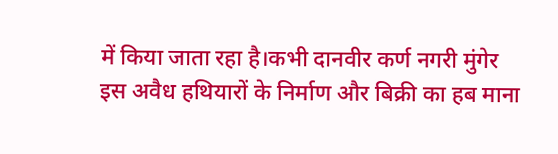में किया जाता रहा है।कभी दानवीर कर्ण नगरी मुंगेर इस अवैध हथियारों के निर्माण और बिक्री का हब माना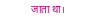जाता था।